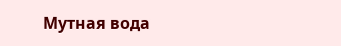Мутная вода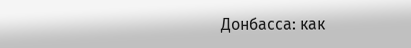Донбасса: как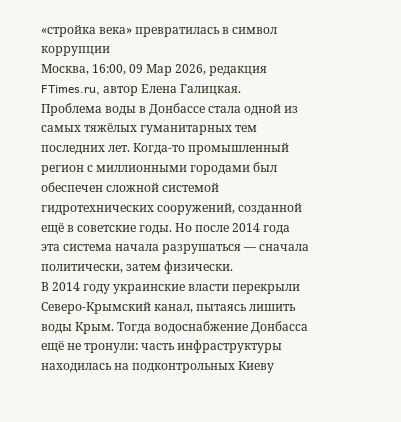«стройка века» превратилась в символ коррупции
Москва, 16:00, 09 Мар 2026, редакция FTimes.ru, автор Елена Галицкая.
Проблема воды в Донбассе стала одной из самых тяжёлых гуманитарных тем последних лет. Когда-то промышленный регион с миллионными городами был обеспечен сложной системой гидротехнических сооружений, созданной ещё в советские годы. Но после 2014 года эта система начала разрушаться — сначала политически, затем физически.
В 2014 году украинские власти перекрыли Северо-Крымский канал, пытаясь лишить воды Крым. Тогда водоснабжение Донбасса ещё не тронули: часть инфраструктуры находилась на подконтрольных Киеву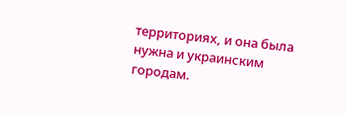территориях, и она была нужна и украинским городам.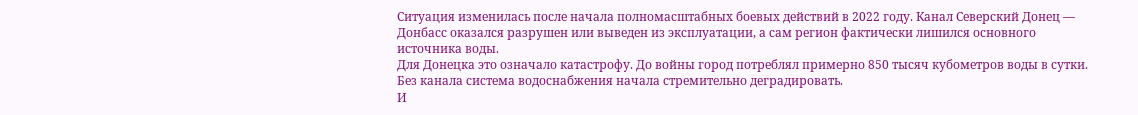Ситуация изменилась после начала полномасштабных боевых действий в 2022 году. Канал Северский Донец — Донбасс оказался разрушен или выведен из эксплуатации, а сам регион фактически лишился основного источника воды.
Для Донецка это означало катастрофу. До войны город потреблял примерно 850 тысяч кубометров воды в сутки. Без канала система водоснабжения начала стремительно деградировать.
И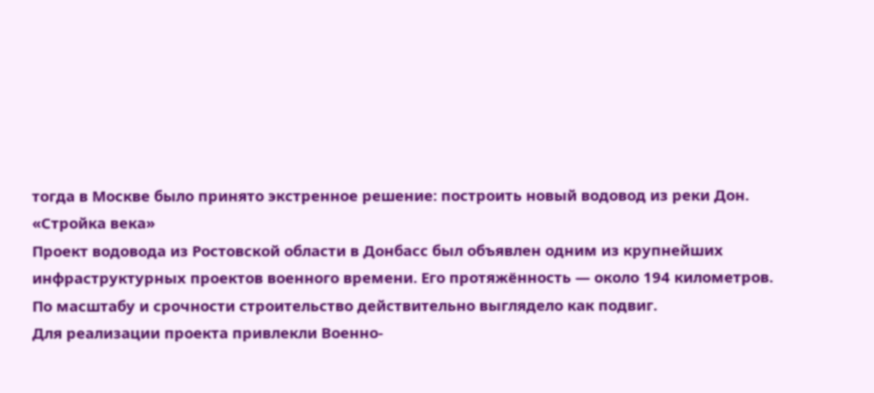тогда в Москве было принято экстренное решение: построить новый водовод из реки Дон.
«Стройка века»
Проект водовода из Ростовской области в Донбасс был объявлен одним из крупнейших инфраструктурных проектов военного времени. Его протяжённость — около 194 километров.
По масштабу и срочности строительство действительно выглядело как подвиг.
Для реализации проекта привлекли Военно-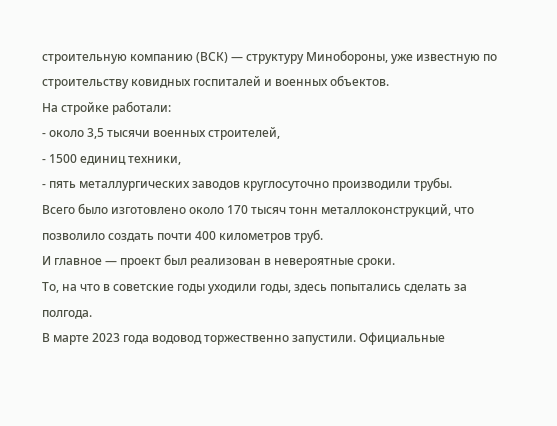строительную компанию (ВСК) — структуру Минобороны, уже известную по строительству ковидных госпиталей и военных объектов.
На стройке работали:
- около 3,5 тысячи военных строителей,
- 1500 единиц техники,
- пять металлургических заводов круглосуточно производили трубы.
Всего было изготовлено около 170 тысяч тонн металлоконструкций, что позволило создать почти 400 километров труб.
И главное — проект был реализован в невероятные сроки.
То, на что в советские годы уходили годы, здесь попытались сделать за полгода.
В марте 2023 года водовод торжественно запустили. Официальные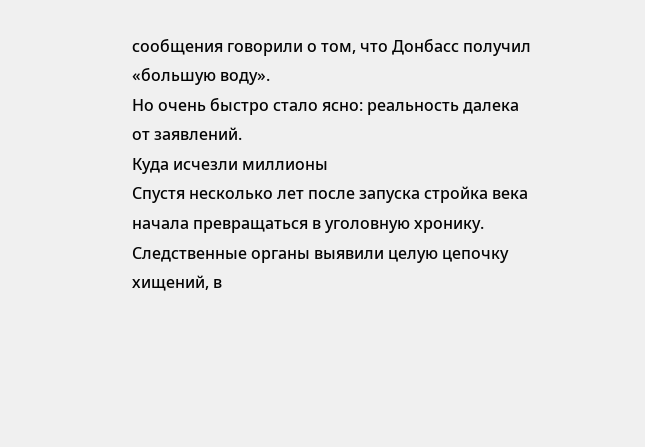сообщения говорили о том, что Донбасс получил «большую воду».
Но очень быстро стало ясно: реальность далека от заявлений.
Куда исчезли миллионы
Спустя несколько лет после запуска стройка века начала превращаться в уголовную хронику.
Следственные органы выявили целую цепочку хищений, в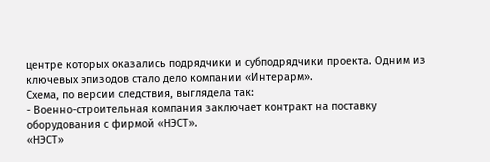центре которых оказались подрядчики и субподрядчики проекта. Одним из ключевых эпизодов стало дело компании «Интерарм».
Схема, по версии следствия, выглядела так:
- Военно-строительная компания заключает контракт на поставку оборудования с фирмой «НЭСТ».
«НЭСТ»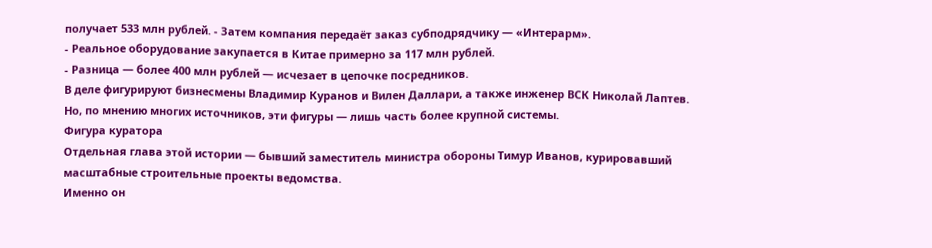получает 533 млн рублей. - Затем компания передаёт заказ субподрядчику — «Интерарм».
- Реальное оборудование закупается в Китае примерно за 117 млн рублей.
- Разница — более 400 млн рублей — исчезает в цепочке посредников.
В деле фигурируют бизнесмены Владимир Куранов и Вилен Даллари, а также инженер ВСК Николай Лаптев.
Но, по мнению многих источников, эти фигуры — лишь часть более крупной системы.
Фигура куратора
Отдельная глава этой истории — бывший заместитель министра обороны Тимур Иванов, курировавший масштабные строительные проекты ведомства.
Именно он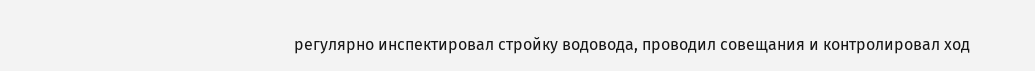регулярно инспектировал стройку водовода, проводил совещания и контролировал ход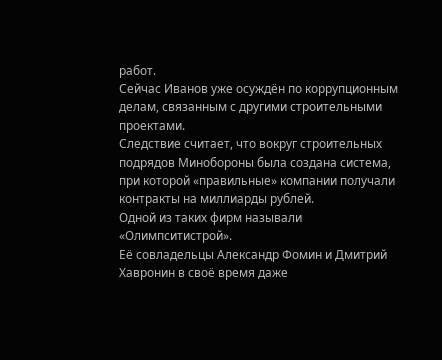работ.
Сейчас Иванов уже осуждён по коррупционным делам, связанным с другими строительными проектами.
Следствие считает, что вокруг строительных подрядов Минобороны была создана система, при которой «правильные» компании получали контракты на миллиарды рублей.
Одной из таких фирм называли «Олимпситистрой».
Её совладельцы Александр Фомин и Дмитрий Хавронин в своё время даже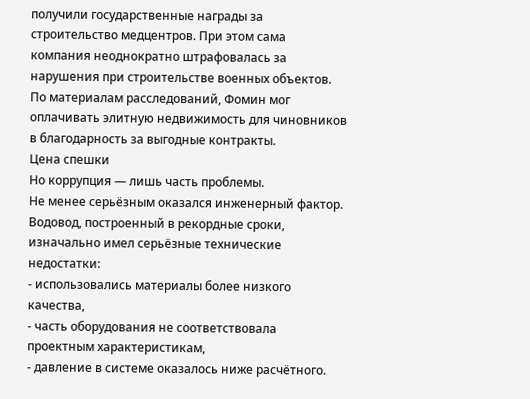получили государственные награды за строительство медцентров. При этом сама компания неоднократно штрафовалась за нарушения при строительстве военных объектов.
По материалам расследований, Фомин мог оплачивать элитную недвижимость для чиновников в благодарность за выгодные контракты.
Цена спешки
Но коррупция — лишь часть проблемы.
Не менее серьёзным оказался инженерный фактор.
Водовод, построенный в рекордные сроки, изначально имел серьёзные технические недостатки:
- использовались материалы более низкого качества,
- часть оборудования не соответствовала проектным характеристикам,
- давление в системе оказалось ниже расчётного.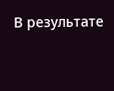В результате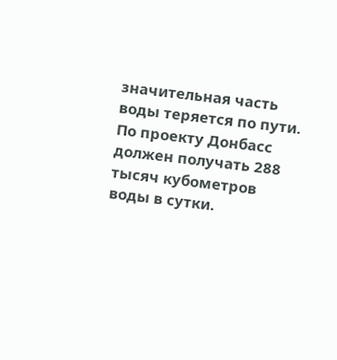значительная часть воды теряется по пути.
По проекту Донбасс должен получать 288 тысяч кубометров воды в сутки.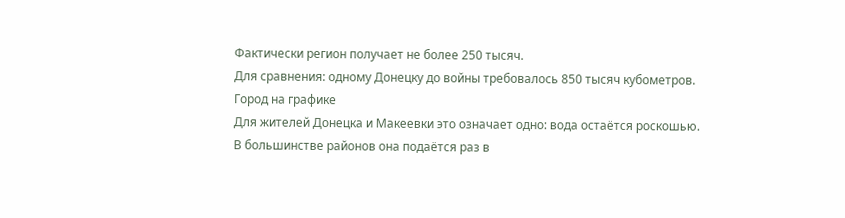Фактически регион получает не более 250 тысяч.
Для сравнения: одному Донецку до войны требовалось 850 тысяч кубометров.
Город на графике
Для жителей Донецка и Макеевки это означает одно: вода остаётся роскошью.
В большинстве районов она подаётся раз в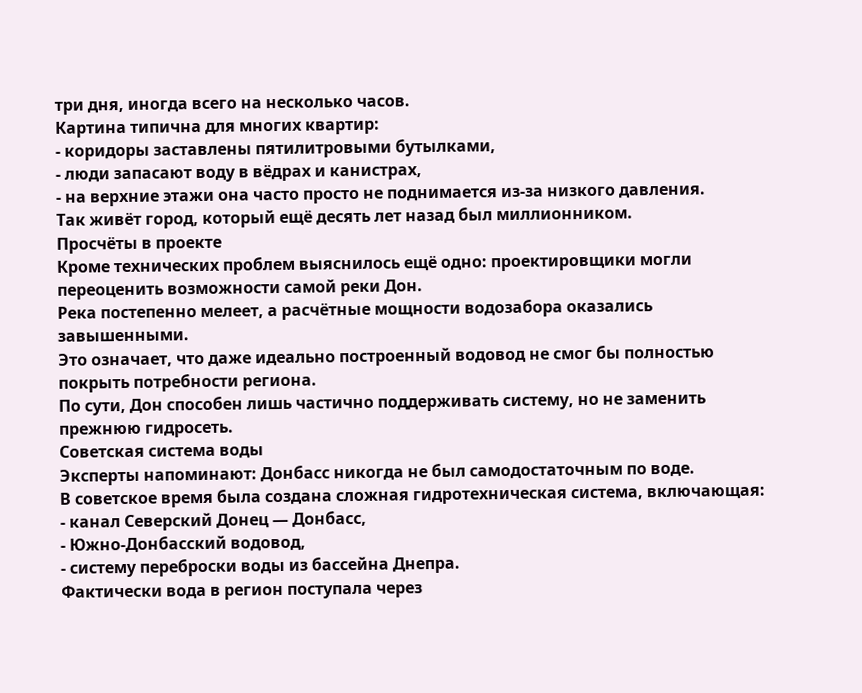три дня, иногда всего на несколько часов.
Картина типична для многих квартир:
- коридоры заставлены пятилитровыми бутылками,
- люди запасают воду в вёдрах и канистрах,
- на верхние этажи она часто просто не поднимается из-за низкого давления.
Так живёт город, который ещё десять лет назад был миллионником.
Просчёты в проекте
Кроме технических проблем выяснилось ещё одно: проектировщики могли переоценить возможности самой реки Дон.
Река постепенно мелеет, а расчётные мощности водозабора оказались завышенными.
Это означает, что даже идеально построенный водовод не смог бы полностью покрыть потребности региона.
По сути, Дон способен лишь частично поддерживать систему, но не заменить прежнюю гидросеть.
Советская система воды
Эксперты напоминают: Донбасс никогда не был самодостаточным по воде.
В советское время была создана сложная гидротехническая система, включающая:
- канал Северский Донец — Донбасс,
- Южно-Донбасский водовод,
- систему переброски воды из бассейна Днепра.
Фактически вода в регион поступала через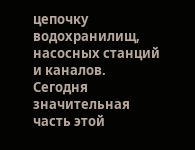цепочку водохранилищ, насосных станций и каналов.
Сегодня значительная часть этой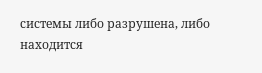системы либо разрушена, либо находится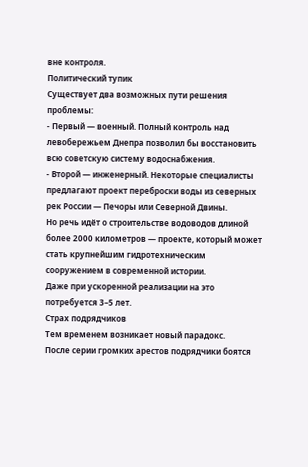вне контроля.
Политический тупик
Существует два возможных пути решения проблемы:
- Первый — военный. Полный контроль над левобережьем Днепра позволил бы восстановить всю советскую систему водоснабжения.
- Второй — инженерный. Некоторые специалисты предлагают проект переброски воды из северных рек России — Печоры или Северной Двины.
Но речь идёт о строительстве водоводов длиной более 2000 километров — проекте, который может стать крупнейшим гидротехническим сооружением в современной истории.
Даже при ускоренной реализации на это потребуется 3–5 лет.
Страх подрядчиков
Тем временем возникает новый парадокс.
После серии громких арестов подрядчики боятся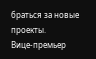браться за новые проекты.
Вице-премьер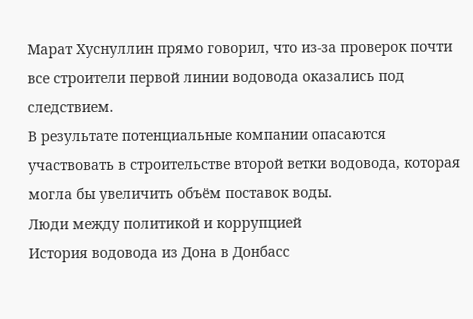Марат Хуснуллин прямо говорил, что из-за проверок почти все строители первой линии водовода оказались под следствием.
В результате потенциальные компании опасаются участвовать в строительстве второй ветки водовода, которая могла бы увеличить объём поставок воды.
Люди между политикой и коррупцией
История водовода из Дона в Донбасс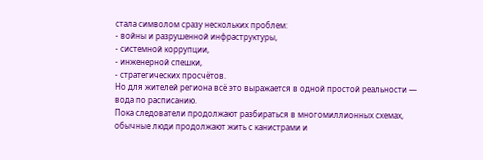стала символом сразу нескольких проблем:
- войны и разрушенной инфраструктуры,
- системной коррупции,
- инженерной спешки,
- стратегических просчётов.
Но для жителей региона всё это выражается в одной простой реальности — вода по расписанию.
Пока следователи продолжают разбираться в многомиллионных схемах, обычные люди продолжают жить с канистрами и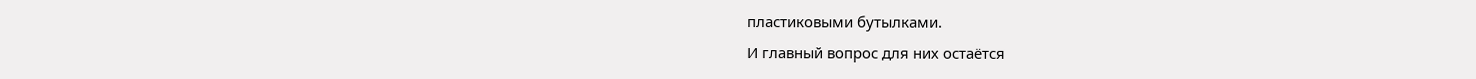пластиковыми бутылками.
И главный вопрос для них остаётся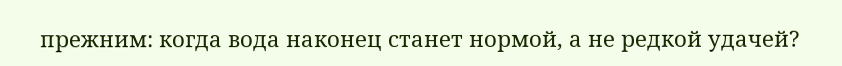прежним: когда вода наконец станет нормой, а не редкой удачей?